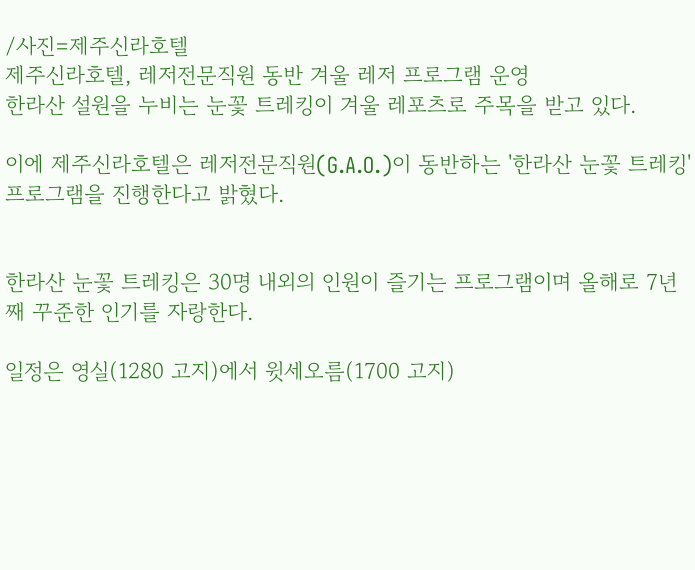/사진=제주신라호텔
제주신라호텔, 레저전문직원 동반 겨울 레저 프로그램 운영
한라산 설원을 누비는 눈꽃 트레킹이 겨울 레포츠로 주목을 받고 있다.

이에 제주신라호텔은 레저전문직원(G.A.O.)이 동반하는 '한라산 눈꽃 트레킹' 프로그램을 진행한다고 밝혔다.


한라산 눈꽃 트레킹은 30명 내외의 인원이 즐기는 프로그램이며 올해로 7년째 꾸준한 인기를 자랑한다.

일정은 영실(1280 고지)에서 윗세오름(1700 고지)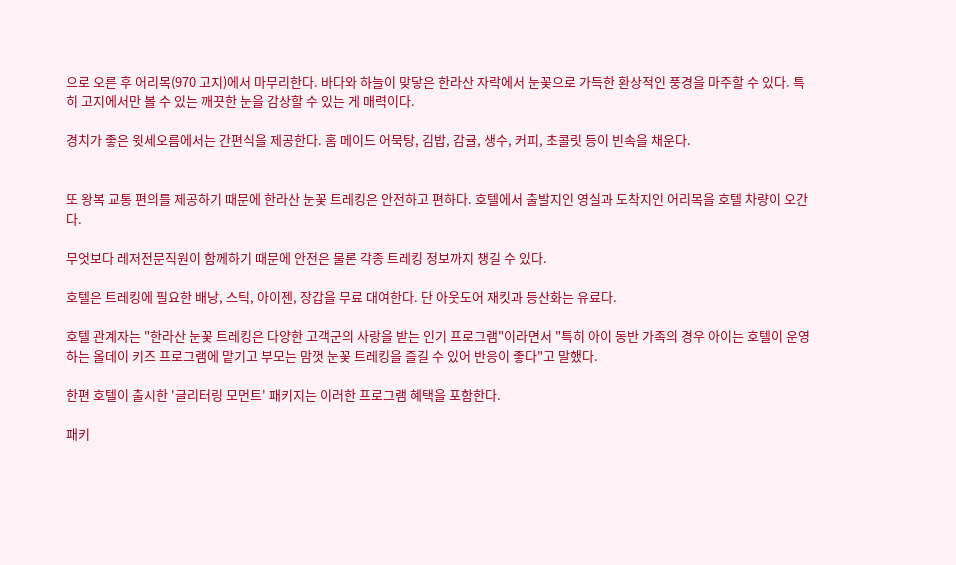으로 오른 후 어리목(970 고지)에서 마무리한다. 바다와 하늘이 맞닿은 한라산 자락에서 눈꽃으로 가득한 환상적인 풍경을 마주할 수 있다. 특히 고지에서만 볼 수 있는 깨끗한 눈을 감상할 수 있는 게 매력이다.

경치가 좋은 윗세오름에서는 간편식을 제공한다. 홈 메이드 어묵탕, 김밥, 감귤, 생수, 커피, 초콜릿 등이 빈속을 채운다.


또 왕복 교통 편의를 제공하기 때문에 한라산 눈꽃 트레킹은 안전하고 편하다. 호텔에서 출발지인 영실과 도착지인 어리목을 호텔 차량이 오간다.

무엇보다 레저전문직원이 함께하기 때문에 안전은 물론 각종 트레킹 정보까지 챙길 수 있다.

호텔은 트레킹에 필요한 배낭, 스틱, 아이젠, 장갑을 무료 대여한다. 단 아웃도어 재킷과 등산화는 유료다.

호텔 관계자는 "한라산 눈꽃 트레킹은 다양한 고객군의 사랑을 받는 인기 프로그램"이라면서 "특히 아이 동반 가족의 경우 아이는 호텔이 운영하는 올데이 키즈 프로그램에 맡기고 부모는 맘껏 눈꽃 트레킹을 즐길 수 있어 반응이 좋다"고 말했다.

한편 호텔이 출시한 '글리터링 모먼트' 패키지는 이러한 프로그램 혜택을 포함한다.

패키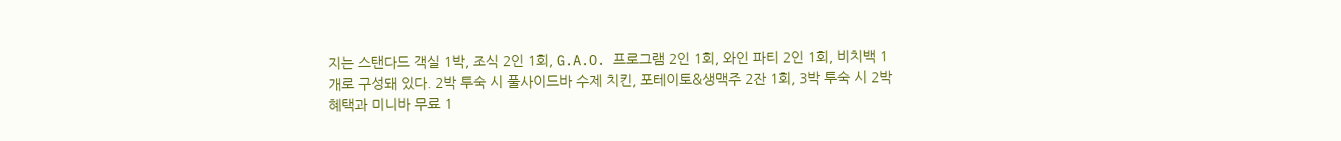지는 스탠다드 객실 1박, 조식 2인 1회, G.A.O. 프로그램 2인 1회, 와인 파티 2인 1회, 비치백 1개로 구성돼 있다. 2박 투숙 시 풀사이드바 수제 치킨, 포테이토&생맥주 2잔 1회, 3박 투숙 시 2박 혜택과 미니바 무료 1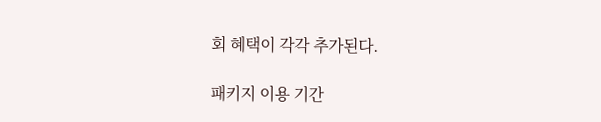회 혜택이 각각 추가된다.

패키지 이용 기간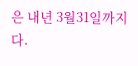은 내년 3월31일까지다.